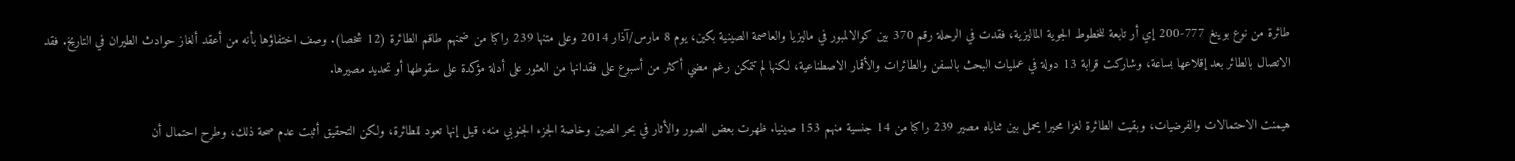طائرة من نوع بوينغ 777-200 إي أر تابعة للخطوط الجوية الماليزية، فقدت في الرحلة رقم 370 بين كوالالمبور في ماليزيا والعاصمة الصينية بكين، يوم 8 مارس/آذار 2014 وعلى متنها 239 راكبا من ضمنهم طاقم الطائرة (12 شخصا). وصف اختفاؤها بأنه من أعقد ألغاز حوادث الطيران في التاريخ. فقد الاتصال بالطائر بعد إقلاعها بساعة، وشاركت قرابة 13 دولة في عمليات البحث بالسفن والطائرات والأقمار الاصطناعية، لكنها لم تتمكن رغم مضي أكثر من أسبوع على فقدانها من العثور على أدلة مؤكدة على سقوطها أو تحديد مصيرها.

هيمنت الاحتمالات والفرضيات، وبقيت الطائرة لغزا محيرا يحمل بين ثناياه مصير 239 راكبا من 14 جنسية منهم 153 صينيا. ظهرت بعض الصور والأثار في بحر الصين وخاصة الجزء الجنوبي منه، قيل إنها تعود للطائرة، ولكن التحقيق أثبت عدم صحة ذلك، وطرح احتمال أن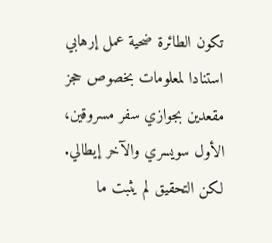تكون الطائرة ضحية عمل إرهابي استنادا لمعلومات بخصوص حجز مقعدين بجوازي سفر مسروقين، الأول سويسري والآخر إيطالي. لكن التحقيق لم يثبت ما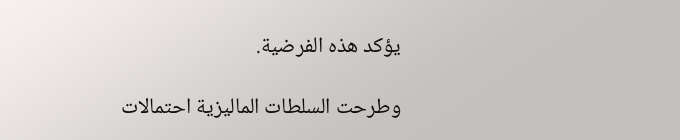يؤكد هذه الفرضية.

وطرحت السلطات الماليزية احتمالات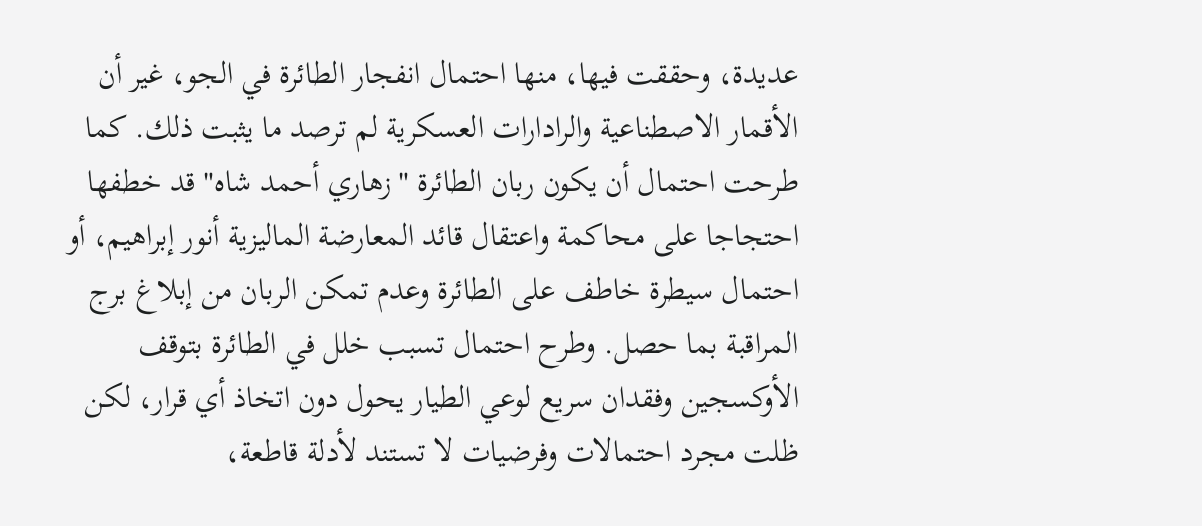عديدة، وحققت فيها، منها احتمال انفجار الطائرة في الجو، غير أن الأقمار الاصطناعية والرادارات العسكرية لم ترصد ما يثبت ذلك. كما طرحت احتمال أن يكون ربان الطائرة "زهاري أحمد شاه" قد خطفها احتجاجا على محاكمة واعتقال قائد المعارضة الماليزية أنور إبراهيم، أو احتمال سيطرة خاطف على الطائرة وعدم تمكن الربان من إبلاغ برج المراقبة بما حصل. وطرح احتمال تسبب خلل في الطائرة بتوقف الأوكسجين وفقدان سريع لوعي الطيار يحول دون اتخاذ أي قرار، لكن ظلت مجرد احتمالات وفرضيات لا تستند لأدلة قاطعة،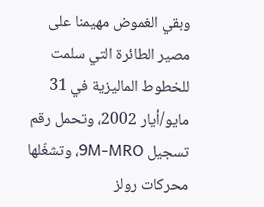وبقي الغموض مهيمنا على مصير الطائرة التي سلمت للخطوط الماليزية في 31 مايو/أيار 2002، وتحمل رقم تسجيل 9M-MRO، وتشغّلها محركات رولز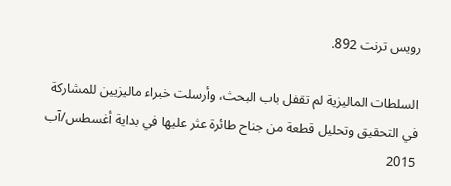رويس ترنت 892.

السلطات الماليزية لم تقفل باب البحث، وأرسلت خبراء ماليزيين للمشاركة في التحقيق وتحليل قطعة من جناح طائرة عثر عليها في بداية أغسطس/آب 2015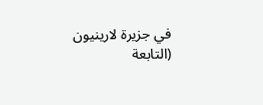في جزيرة لارينيون (التابعة